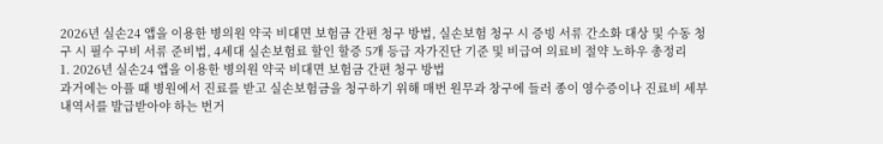2026년 실손24 앱을 이용한 병의원 약국 비대면 보험금 간편 청구 방법, 실손보험 청구 시 증빙 서류 간소화 대상 및 수동 청구 시 필수 구비 서류 준비법, 4세대 실손보험료 할인 할증 5개 등급 자가진단 기준 및 비급여 의료비 절약 노하우 총정리
1. 2026년 실손24 앱을 이용한 병의원 약국 비대면 보험금 간편 청구 방법
과거에는 아플 때 병원에서 진료를 받고 실손보험금을 청구하기 위해 매번 원무과 창구에 들러 종이 영수증이나 진료비 세부 내역서를 발급받아야 하는 번거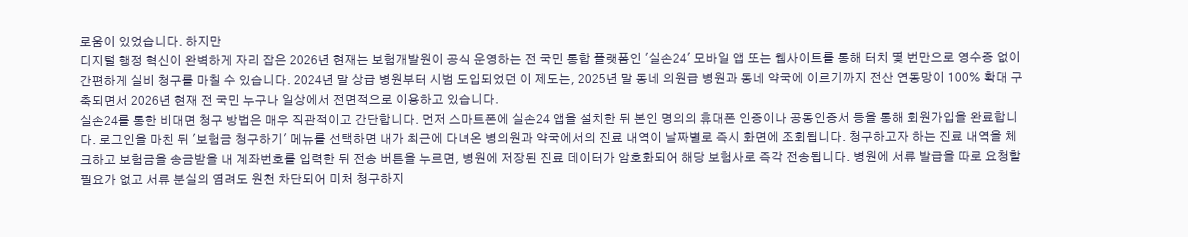로움이 있었습니다. 하지만
디지털 행정 혁신이 완벽하게 자리 잡은 2026년 현재는 보험개발원이 공식 운영하는 전 국민 통합 플랫폼인 '실손24' 모바일 앱 또는 웹사이트를 통해 터치 몇 번만으로 영수증 없이 간편하게 실비 청구를 마칠 수 있습니다. 2024년 말 상급 병원부터 시범 도입되었던 이 제도는, 2025년 말 동네 의원급 병원과 동네 약국에 이르기까지 전산 연동망이 100% 확대 구축되면서 2026년 현재 전 국민 누구나 일상에서 전면적으로 이용하고 있습니다.
실손24를 통한 비대면 청구 방법은 매우 직관적이고 간단합니다. 먼저 스마트폰에 실손24 앱을 설치한 뒤 본인 명의의 휴대폰 인증이나 공동인증서 등을 통해 회원가입을 완료합니다. 로그인을 마친 뒤 '보험금 청구하기' 메뉴를 선택하면 내가 최근에 다녀온 병의원과 약국에서의 진료 내역이 날짜별로 즉시 화면에 조회됩니다. 청구하고자 하는 진료 내역을 체크하고 보험금을 송금받을 내 계좌번호를 입력한 뒤 전송 버튼을 누르면, 병원에 저장된 진료 데이터가 암호화되어 해당 보험사로 즉각 전송됩니다. 병원에 서류 발급을 따로 요청할 필요가 없고 서류 분실의 염려도 원천 차단되어 미처 청구하지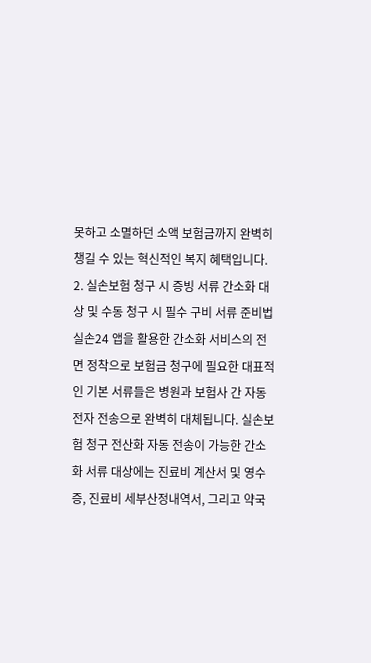못하고 소멸하던 소액 보험금까지 완벽히 챙길 수 있는 혁신적인 복지 혜택입니다.
2. 실손보험 청구 시 증빙 서류 간소화 대상 및 수동 청구 시 필수 구비 서류 준비법
실손24 앱을 활용한 간소화 서비스의 전면 정착으로 보험금 청구에 필요한 대표적인 기본 서류들은 병원과 보험사 간 자동 전자 전송으로 완벽히 대체됩니다. 실손보험 청구 전산화 자동 전송이 가능한 간소화 서류 대상에는 진료비 계산서 및 영수증, 진료비 세부산정내역서, 그리고 약국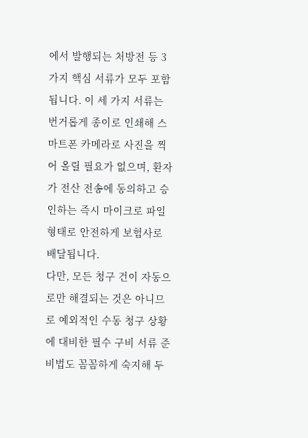에서 발행되는 처방전 등 3가지 핵심 서류가 모두 포함됩니다. 이 세 가지 서류는 번거롭게 종이로 인쇄해 스마트폰 카메라로 사진을 찍어 올릴 필요가 없으며, 환자가 전산 전송에 동의하고 승인하는 즉시 마이크로 파일 형태로 안전하게 보험사로 배달됩니다.
다만, 모든 청구 건이 자동으로만 해결되는 것은 아니므로 예외적인 수동 청구 상황에 대비한 필수 구비 서류 준비법도 꼼꼼하게 숙지해 두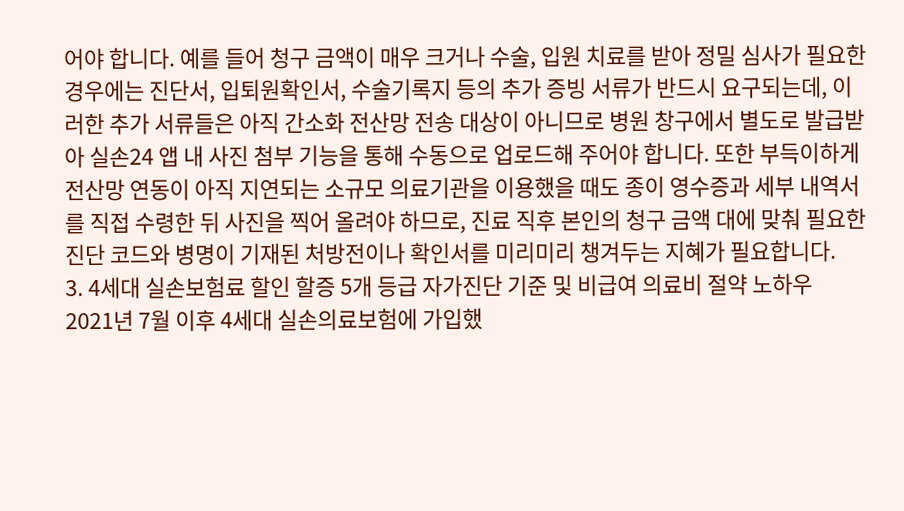어야 합니다. 예를 들어 청구 금액이 매우 크거나 수술, 입원 치료를 받아 정밀 심사가 필요한 경우에는 진단서, 입퇴원확인서, 수술기록지 등의 추가 증빙 서류가 반드시 요구되는데, 이러한 추가 서류들은 아직 간소화 전산망 전송 대상이 아니므로 병원 창구에서 별도로 발급받아 실손24 앱 내 사진 첨부 기능을 통해 수동으로 업로드해 주어야 합니다. 또한 부득이하게 전산망 연동이 아직 지연되는 소규모 의료기관을 이용했을 때도 종이 영수증과 세부 내역서를 직접 수령한 뒤 사진을 찍어 올려야 하므로, 진료 직후 본인의 청구 금액 대에 맞춰 필요한 진단 코드와 병명이 기재된 처방전이나 확인서를 미리미리 챙겨두는 지혜가 필요합니다.
3. 4세대 실손보험료 할인 할증 5개 등급 자가진단 기준 및 비급여 의료비 절약 노하우
2021년 7월 이후 4세대 실손의료보험에 가입했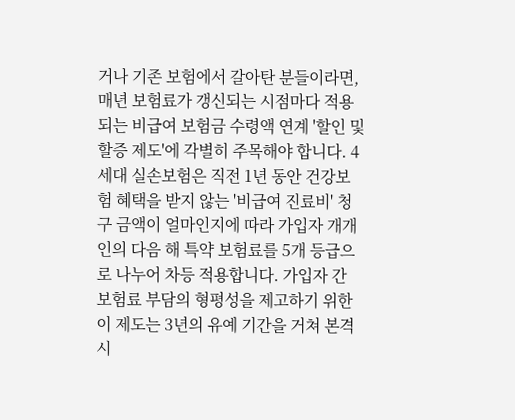거나 기존 보험에서 갈아탄 분들이라면, 매년 보험료가 갱신되는 시점마다 적용되는 비급여 보험금 수령액 연계 '할인 및 할증 제도'에 각별히 주목해야 합니다. 4세대 실손보험은 직전 1년 동안 건강보험 혜택을 받지 않는 '비급여 진료비' 청구 금액이 얼마인지에 따라 가입자 개개인의 다음 해 특약 보험료를 5개 등급으로 나누어 차등 적용합니다. 가입자 간 보험료 부담의 형평성을 제고하기 위한 이 제도는 3년의 유예 기간을 거쳐 본격 시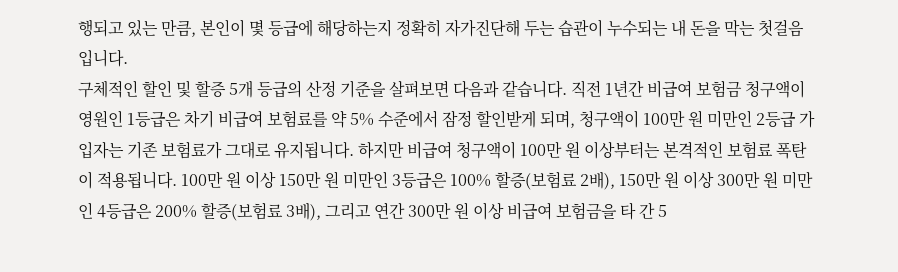행되고 있는 만큼, 본인이 몇 등급에 해당하는지 정확히 자가진단해 두는 습관이 누수되는 내 돈을 막는 첫걸음입니다.
구체적인 할인 및 할증 5개 등급의 산정 기준을 살펴보면 다음과 같습니다. 직전 1년간 비급여 보험금 청구액이 영원인 1등급은 차기 비급여 보험료를 약 5% 수준에서 잠정 할인받게 되며, 청구액이 100만 원 미만인 2등급 가입자는 기존 보험료가 그대로 유지됩니다. 하지만 비급여 청구액이 100만 원 이상부터는 본격적인 보험료 폭탄이 적용됩니다. 100만 원 이상 150만 원 미만인 3등급은 100% 할증(보험료 2배), 150만 원 이상 300만 원 미만인 4등급은 200% 할증(보험료 3배), 그리고 연간 300만 원 이상 비급여 보험금을 타 간 5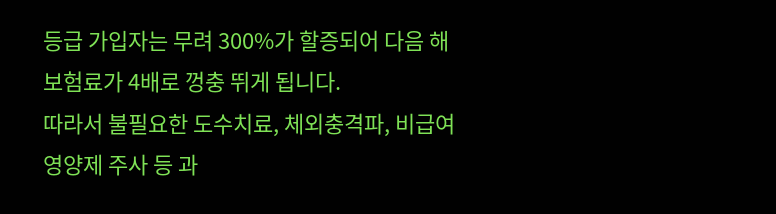등급 가입자는 무려 300%가 할증되어 다음 해 보험료가 4배로 껑충 뛰게 됩니다.
따라서 불필요한 도수치료, 체외충격파, 비급여 영양제 주사 등 과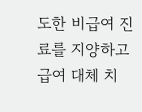도한 비급여 진료를 지양하고 급여 대체 치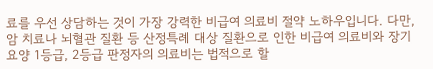료를 우선 상담하는 것이 가장 강력한 비급여 의료비 절약 노하우입니다. 다만, 암 치료나 뇌혈관 질환 등 산정특례 대상 질환으로 인한 비급여 의료비와 장기요양 1등급, 2등급 판정자의 의료비는 법적으로 할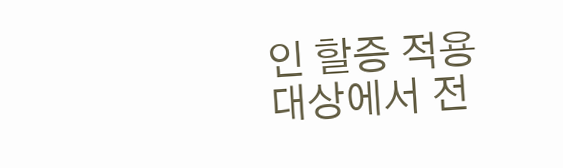인 할증 적용 대상에서 전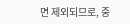면 제외되므로, 중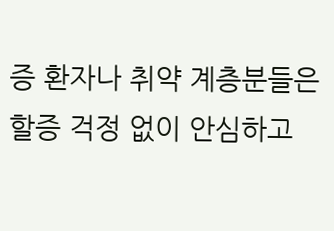증 환자나 취약 계층분들은 할증 걱정 없이 안심하고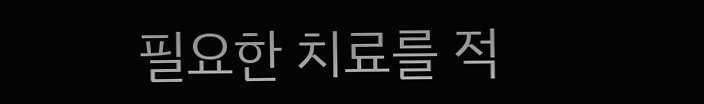필요한 치료를 적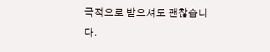극적으로 받으셔도 괜찮습니다.